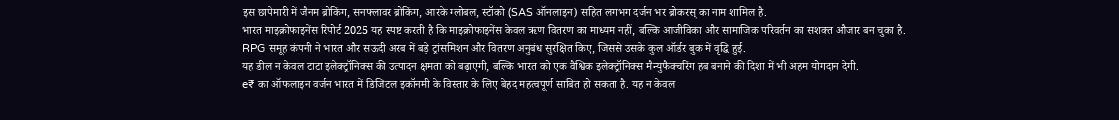इस छापेमारी में जैनम ब्रोकिंग, सनफ्लावर ब्रोकिंग, आरके ग्लोबल, स्टॉको (SAS ऑनलाइन) सहित लगभग दर्जन भर ब्रोकरस् का नाम शामिल है.
भारत माइक्रोफाइनेंस रिपोर्ट 2025 यह स्पष्ट करती है कि माइक्रोफाइनेंस केवल ऋण वितरण का माध्यम नहीं, बल्कि आजीविका और सामाजिक परिवर्तन का सशक्त औजार बन चुका है.
RPG समूह कंपनी ने भारत और सऊदी अरब में बड़े ट्रांसमिशन और वितरण अनुबंध सुरक्षित किए, जिससे उसके कुल ऑर्डर बुक में वृद्धि हुई.
यह डील न केवल टाटा इलेक्ट्रॉनिक्स की उत्पादन क्षमता को बढ़ाएगी, बल्कि भारत को एक वैश्विक इलेक्ट्रॉनिक्स मैन्युफैक्चरिंग हब बनाने की दिशा में भी अहम योगदान देगी.
e₹ का ऑफलाइन वर्जन भारत में डिजिटल इकॉनमी के विस्तार के लिए बेहद महत्वपूर्ण साबित हो सकता है. यह न केवल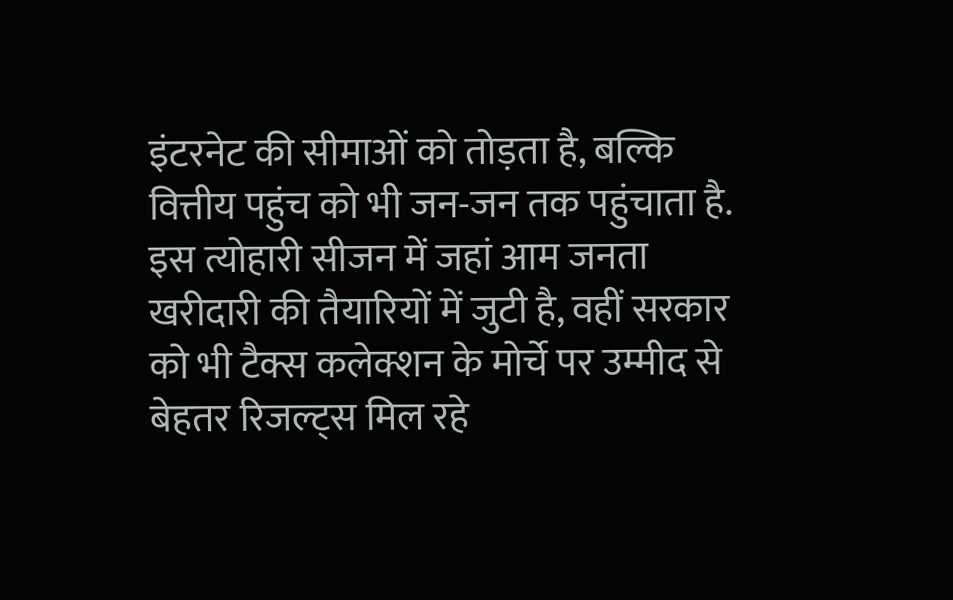इंटरनेट की सीमाओं को तोड़ता है, बल्कि वित्तीय पहुंच को भी जन-जन तक पहुंचाता है.
इस त्योहारी सीजन में जहां आम जनता खरीदारी की तैयारियों में जुटी है, वहीं सरकार को भी टैक्स कलेक्शन के मोर्चे पर उम्मीद से बेहतर रिजल्ट्स मिल रहे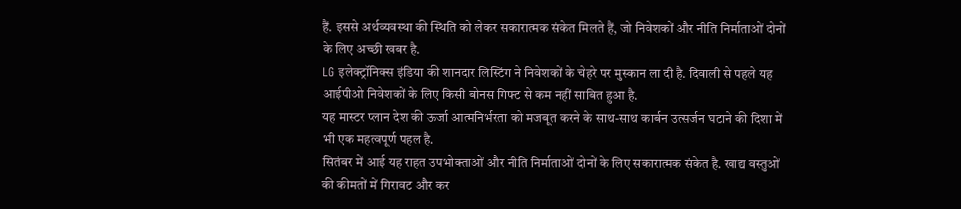हैं. इससे अर्थव्यवस्था की स्थिति को लेकर सकारात्मक संकेत मिलते हैं, जो निवेशकों और नीति निर्माताओं दोनों के लिए अच्छी खबर है.
LG इलेक्ट्रॉनिक्स इंडिया की शानदार लिस्टिंग ने निवेशकों के चेहरे पर मुस्कान ला दी है. दिवाली से पहले यह आईपीओ निवेशकों के लिए किसी बोनस गिफ्ट से कम नहीं साबित हुआ है.
यह मास्टर प्लान देश की ऊर्जा आत्मनिर्भरता को मजबूत करने के साथ-साथ कार्बन उत्सर्जन घटाने की दिशा में भी एक महत्वपूर्ण पहल है.
सितंबर में आई यह राहत उपभोक्ताओं और नीति निर्माताओं दोनों के लिए सकारात्मक संकेत है. खाद्य वस्तुओं की कीमतों में गिरावट और कर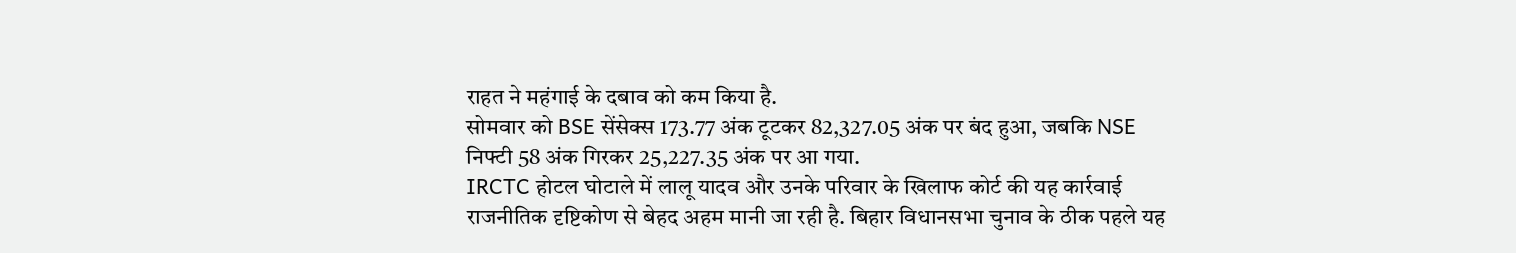राहत ने महंगाई के दबाव को कम किया है.
सोमवार को BSE सेंसेक्स 173.77 अंक टूटकर 82,327.05 अंक पर बंद हुआ, जबकि NSE निफ्टी 58 अंक गिरकर 25,227.35 अंक पर आ गया.
IRCTC होटल घोटाले में लालू यादव और उनके परिवार के खिलाफ कोर्ट की यह कार्रवाई राजनीतिक दृष्टिकोण से बेहद अहम मानी जा रही है. बिहार विधानसभा चुनाव के ठीक पहले यह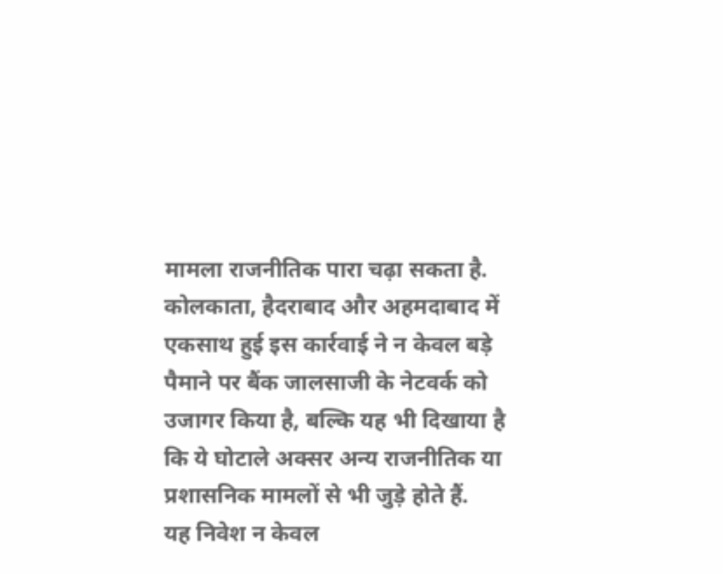मामला राजनीतिक पारा चढ़ा सकता है.
कोलकाता, हैदराबाद और अहमदाबाद में एकसाथ हुई इस कार्रवाई ने न केवल बड़े पैमाने पर बैंक जालसाजी के नेटवर्क को उजागर किया है, बल्कि यह भी दिखाया है कि ये घोटाले अक्सर अन्य राजनीतिक या प्रशासनिक मामलों से भी जुड़े होते हैं.
यह निवेश न केवल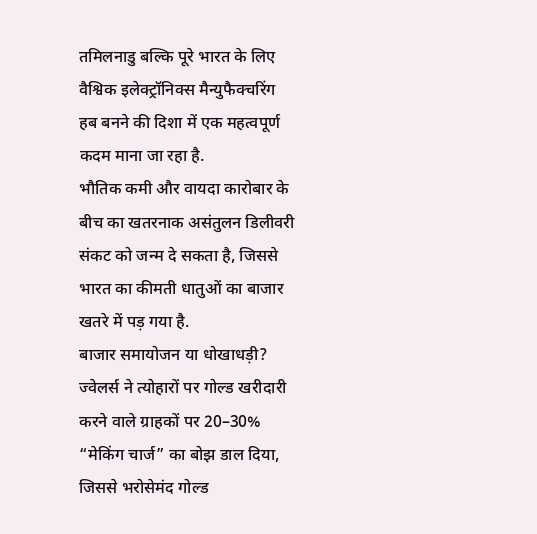तमिलनाडु बल्कि पूरे भारत के लिए वैश्विक इलेक्ट्रॉनिक्स मैन्युफैक्चरिंग हब बनने की दिशा में एक महत्वपूर्ण कदम माना जा रहा है.
भौतिक कमी और वायदा कारोबार के बीच का खतरनाक असंतुलन डिलीवरी संकट को जन्म दे सकता है, जिससे भारत का कीमती धातुओं का बाजार खतरे में पड़ गया है.
बाजार समायोजन या धोखाधड़ी? ज्वेलर्स ने त्योहारों पर गोल्ड खरीदारी करने वाले ग्राहकों पर 20–30% “मेकिंग चार्ज” का बोझ डाल दिया, जिससे भरोसेमंद गोल्ड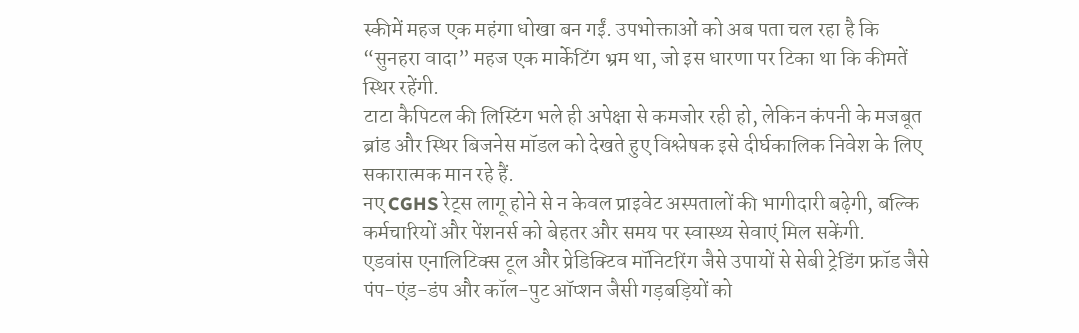स्कीमें महज एक महंगा धोखा बन गईं. उपभोक्ताओं को अब पता चल रहा है कि “सुनहरा वादा” महज एक मार्केटिंग भ्रम था, जो इस धारणा पर टिका था कि कीमतें स्थिर रहेंगी.
टाटा कैपिटल की लिस्टिंग भले ही अपेक्षा से कमजोर रही हो, लेकिन कंपनी के मजबूत ब्रांड और स्थिर बिजनेस मॉडल को देखते हुए विश्लेषक इसे दीर्घकालिक निवेश के लिए सकारात्मक मान रहे हैं.
नए CGHS रेट्स लागू होने से न केवल प्राइवेट अस्पतालों की भागीदारी बढ़ेगी, बल्कि कर्मचारियों और पेंशनर्स को बेहतर और समय पर स्वास्थ्य सेवाएं मिल सकेंगी.
एडवांस एनालिटिक्स टूल और प्रेडिक्टिव मॉनिटरिंग जैसे उपायों से सेबी ट्रेडिंग फ्रॉड जैसे पंप-एंड-डंप और कॉल-पुट ऑप्शन जैसी गड़बड़ियों को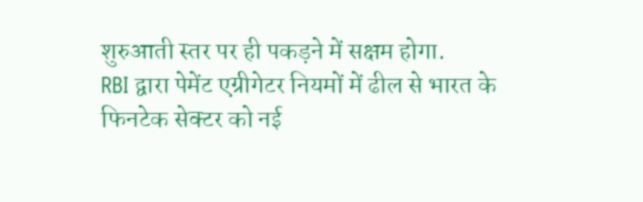शुरुआती स्तर पर ही पकड़ने में सक्षम होगा.
RBI द्वारा पेमेंट एग्रीगेटर नियमों में ढील से भारत के फिनटेक सेक्टर को नई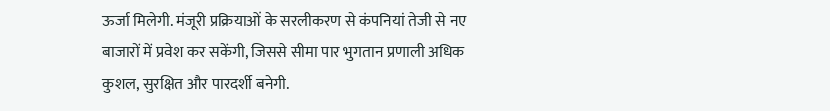ऊर्जा मिलेगी. मंजूरी प्रक्रियाओं के सरलीकरण से कंपनियां तेजी से नए बाजारों में प्रवेश कर सकेंगी, जिससे सीमा पार भुगतान प्रणाली अधिक कुशल, सुरक्षित और पारदर्शी बनेगी.